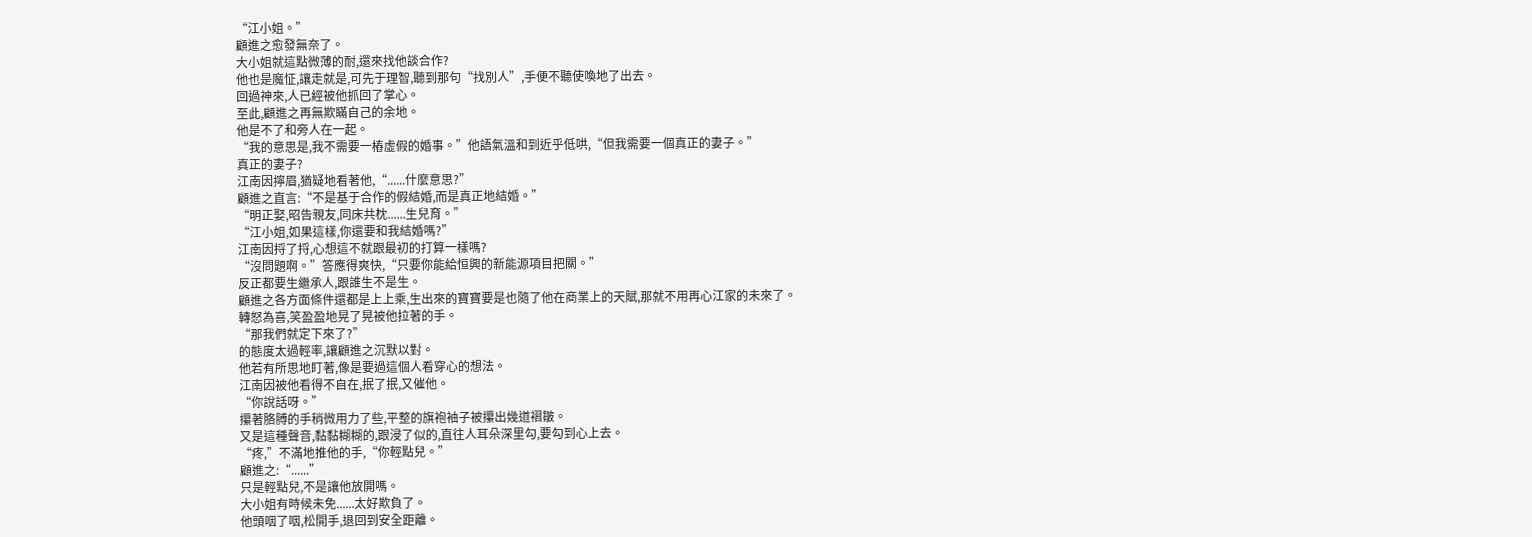“江小姐。”
顧進之愈發無奈了。
大小姐就這點微薄的耐,還來找他談合作?
他也是魔怔,讓走就是,可先于理智,聽到那句“找別人”,手便不聽使喚地了出去。
回過神來,人已經被他抓回了掌心。
至此,顧進之再無欺瞞自己的余地。
他是不了和旁人在一起。
“我的意思是,我不需要一樁虛假的婚事。”他語氣溫和到近乎低哄,“但我需要一個真正的妻子。”
真正的妻子?
江南因擰眉,猶疑地看著他,“......什麼意思?”
顧進之直言:“不是基于合作的假結婚,而是真正地結婚。”
“明正娶,昭告親友,同床共枕......生兒育。”
“江小姐,如果這樣,你還要和我結婚嗎?”
江南因捋了捋,心想這不就跟最初的打算一樣嗎?
“沒問題啊。”答應得爽快,“只要你能給恒興的新能源項目把關。”
反正都要生繼承人,跟誰生不是生。
顧進之各方面條件還都是上上乘,生出來的寶寶要是也隨了他在商業上的天賦,那就不用再心江家的未來了。
轉怒為喜,笑盈盈地晃了晃被他拉著的手。
“那我們就定下來了?”
的態度太過輕率,讓顧進之沉默以對。
他若有所思地盯著,像是要過這個人看穿心的想法。
江南因被他看得不自在,抿了抿,又催他。
“你說話呀。”
攥著胳膊的手稍微用力了些,平整的旗袍袖子被攥出幾道褶皺。
又是這種聲音,黏黏糊糊的,跟浸了似的,直往人耳朵深里勾,要勾到心上去。
“疼,”不滿地推他的手,“你輕點兒。”
顧進之:“......”
只是輕點兒,不是讓他放開嗎。
大小姐有時候未免......太好欺負了。
他頭咽了咽,松開手,退回到安全距離。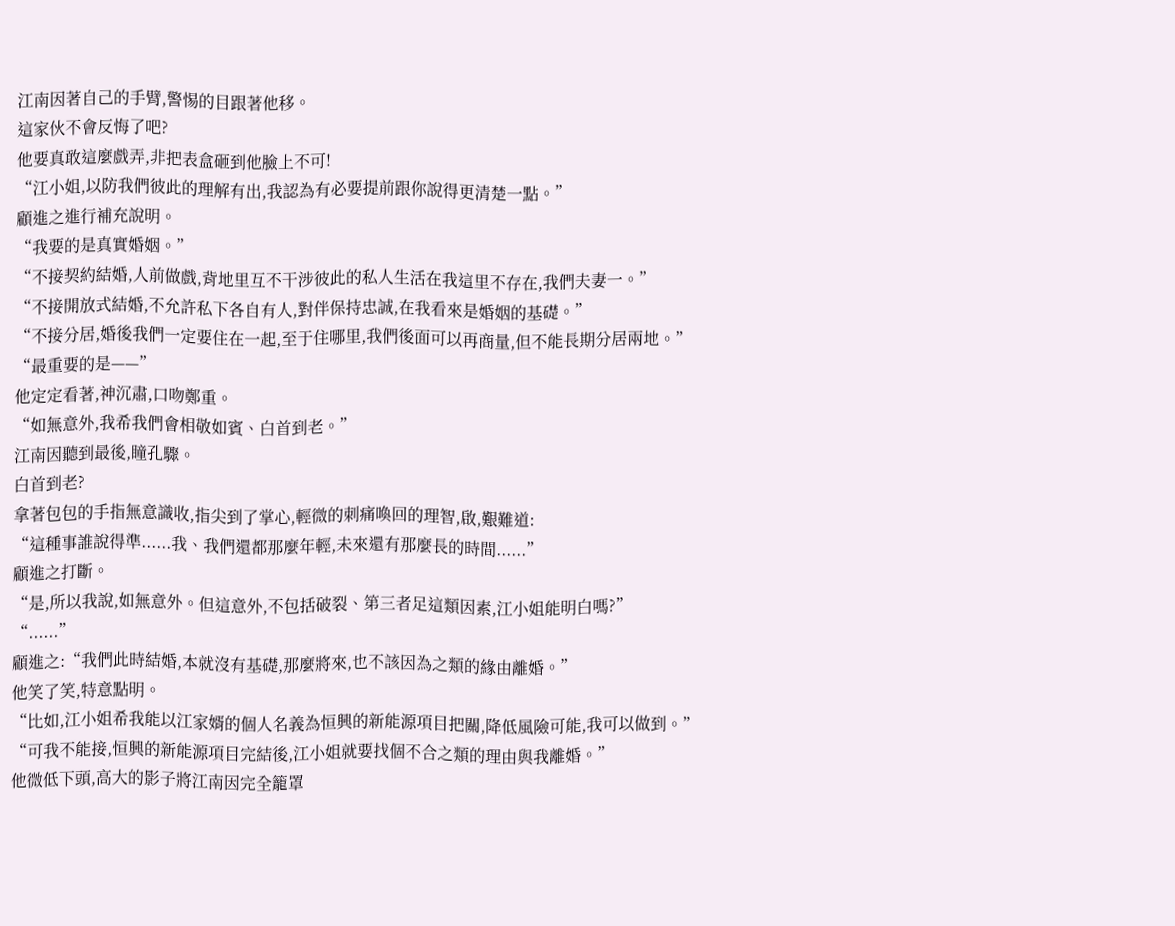江南因著自己的手臂,警惕的目跟著他移。
這家伙不會反悔了吧?
他要真敢這麼戲弄,非把表盒砸到他臉上不可!
“江小姐,以防我們彼此的理解有出,我認為有必要提前跟你說得更清楚一點。”
顧進之進行補充說明。
“我要的是真實婚姻。”
“不接契約結婚,人前做戲,背地里互不干涉彼此的私人生活在我這里不存在,我們夫妻一。”
“不接開放式結婚,不允許私下各自有人,對伴保持忠誠,在我看來是婚姻的基礎。”
“不接分居,婚後我們一定要住在一起,至于住哪里,我們後面可以再商量,但不能長期分居兩地。”
“最重要的是——”
他定定看著,神沉肅,口吻鄭重。
“如無意外,我希我們會相敬如賓、白首到老。”
江南因聽到最後,瞳孔驟。
白首到老?
拿著包包的手指無意識收,指尖到了掌心,輕微的刺痛喚回的理智,啟,艱難道:
“這種事誰說得準......我、我們還都那麼年輕,未來還有那麼長的時間......”
顧進之打斷。
“是,所以我說,如無意外。但這意外,不包括破裂、第三者足這類因素,江小姐能明白嗎?”
“......”
顧進之:“我們此時結婚,本就沒有基礎,那麼將來,也不該因為之類的緣由離婚。”
他笑了笑,特意點明。
“比如,江小姐希我能以江家婿的個人名義為恒興的新能源項目把關,降低風險可能,我可以做到。”
“可我不能接,恒興的新能源項目完結後,江小姐就要找個不合之類的理由與我離婚。”
他微低下頭,高大的影子將江南因完全籠罩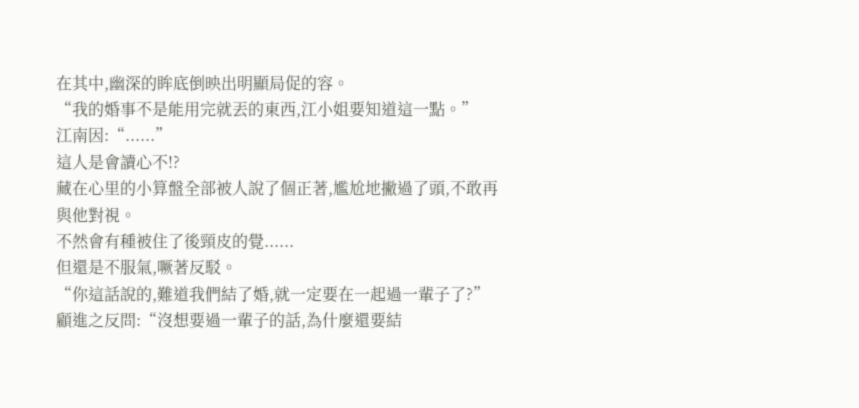在其中,幽深的眸底倒映出明顯局促的容。
“我的婚事不是能用完就丟的東西,江小姐要知道這一點。”
江南因:“......”
這人是會讀心不!?
藏在心里的小算盤全部被人說了個正著,尷尬地撇過了頭,不敢再與他對視。
不然會有種被住了後頸皮的覺......
但還是不服氣,噘著反駁。
“你這話說的,難道我們結了婚,就一定要在一起過一輩子了?”
顧進之反問:“沒想要過一輩子的話,為什麼還要結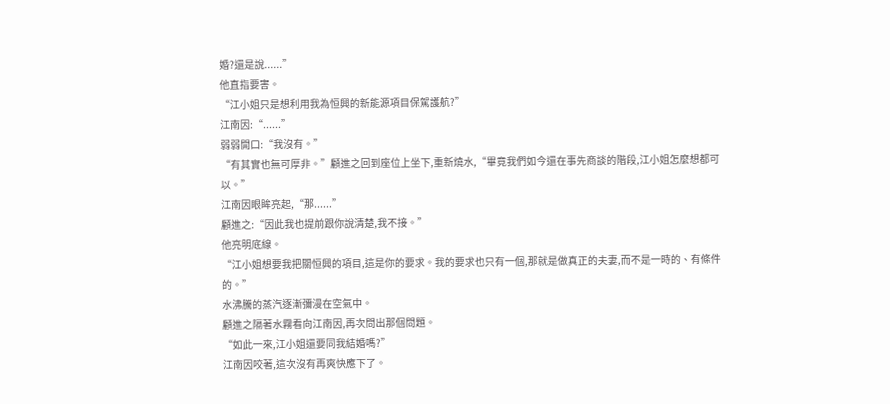婚?還是說......”
他直指要害。
“江小姐只是想利用我為恒興的新能源項目保駕護航?”
江南因:“......”
弱弱開口:“我沒有。”
“有其實也無可厚非。”顧進之回到座位上坐下,重新燒水,“畢竟我們如今還在事先商談的階段,江小姐怎麼想都可以。”
江南因眼眸亮起,“那......”
顧進之:“因此我也提前跟你說清楚,我不接。”
他亮明底線。
“江小姐想要我把關恒興的項目,這是你的要求。我的要求也只有一個,那就是做真正的夫妻,而不是一時的、有條件的。”
水沸騰的蒸汽逐漸彌漫在空氣中。
顧進之隔著水霧看向江南因,再次問出那個問題。
“如此一來,江小姐還要同我結婚嗎?”
江南因咬著,這次沒有再爽快應下了。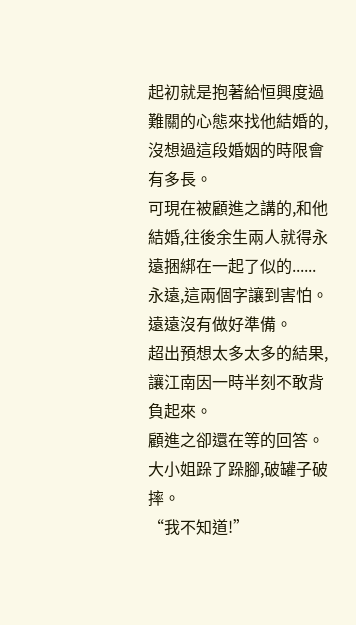起初就是抱著給恒興度過難關的心態來找他結婚的,沒想過這段婚姻的時限會有多長。
可現在被顧進之講的,和他結婚,往後余生兩人就得永遠捆綁在一起了似的......
永遠,這兩個字讓到害怕。
遠遠沒有做好準備。
超出預想太多太多的結果,讓江南因一時半刻不敢背負起來。
顧進之卻還在等的回答。
大小姐跺了跺腳,破罐子破摔。
“我不知道!”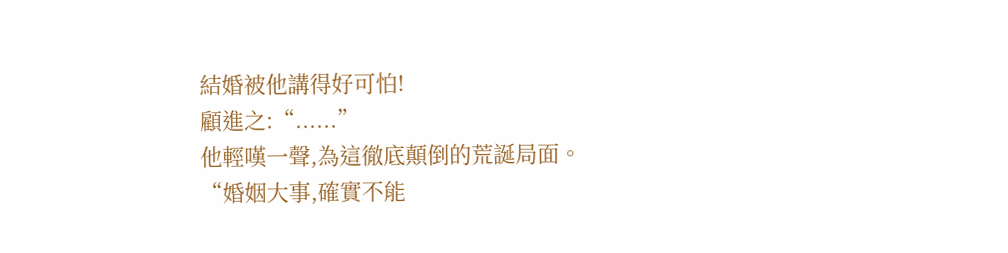結婚被他講得好可怕!
顧進之:“......”
他輕嘆一聲,為這徹底顛倒的荒誕局面。
“婚姻大事,確實不能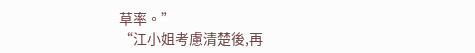草率。”
“江小姐考慮清楚後,再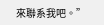來聯系我吧。”